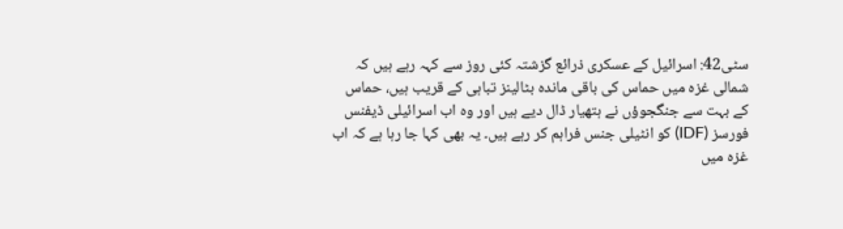سٹی42: اسرائیل کے عسکری ذرائع گزشتہ کئی روز سے کہہ رہے ہیں کہ شمالی غزہ میں حماس کی باقی ماندہ بٹالینز تباہی کے قریب ہیں، حماس کے بہت سے جنگجوؤں نے ہتھیار ڈال دیے ہیں اور وہ اب اسرائیلی ڈیفنس فورسز (IDF) کو انٹیلی جنس فراہم کر رہے ہیں۔ یہ بھی کہا جا رہا ہے کہ اب غزہ میں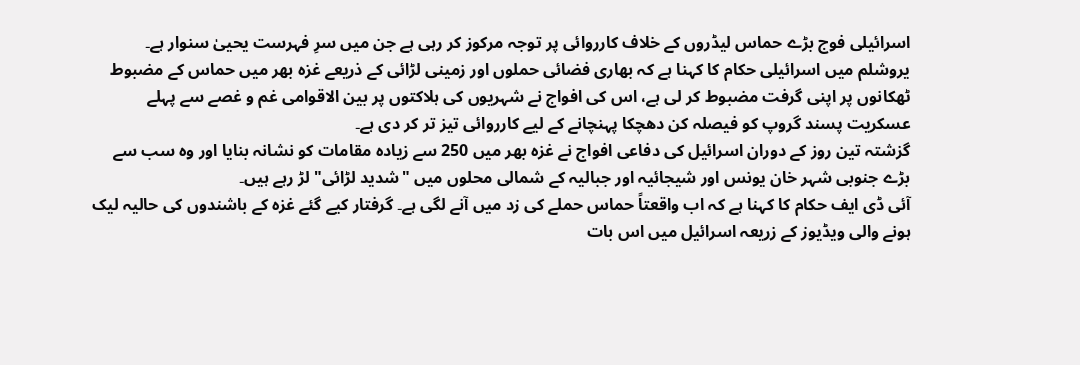اسرائیلی فوج بڑے حماس لیڈروں کے خلاف کارروائی پر توجہ مرکوز کر رہی ہے جن میں سرِ فہرست یحییٰ سنوار ہے۔
یروشلم میں اسرائیلی حکام کا کہنا ہے کہ بھاری فضائی حملوں اور زمینی لڑائی کے ذریعے غزہ بھر میں حماس کے مضبوط ٹھکانوں پر اپنی گرفت مضبوط کر لی ہے، اس کی افواج نے شہریوں کی ہلاکتوں پر بین الاقوامی غم و غصے سے پہلے عسکریت پسند گروپ کو فیصلہ کن دھچکا پہنچانے کے لیے کارروائی تیز تر کر دی ہے۔
گزشتہ تین روز کے دوران اسرائیل کی دفاعی افواج نے غزہ بھر میں 250 سے زیادہ مقامات کو نشانہ بنایا اور وہ سب سے بڑے جنوبی شہر خان یونس اور شیجائیہ اور جبالیہ کے شمالی محلوں میں "شدید لڑائی" لڑ رہے ہیں۔
آئی ڈی ایف حکام کا کہنا ہے کہ اب واقعتاً حماس حملے کی زد میں آنے لگی ہے۔ گرفتار کیے گئے غزہ کے باشندوں کی حالیہ لیک ہونے والی ویڈیوز کے زریعہ اسرائیل میں اس بات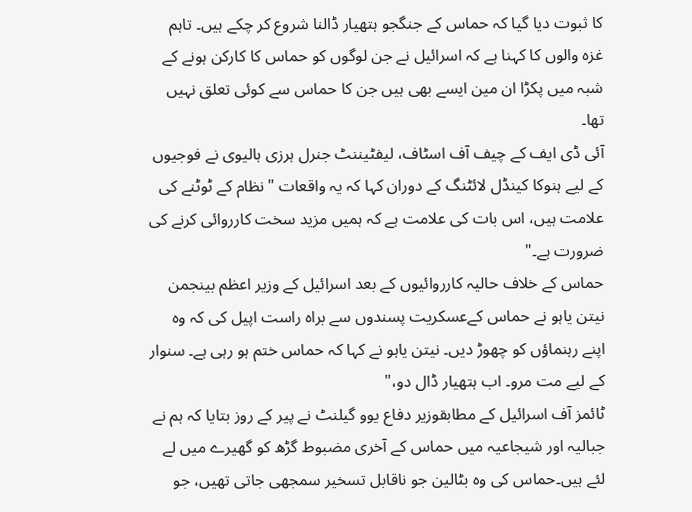کا ثبوت دیا گیا کہ حماس کے جنگجو ہتھیار ڈالنا شروع کر چکے ہیں۔ تاہم غزہ والوں کا کہنا ہے کہ اسرائیل نے جن لوگوں کو حماس کا کارکن ہونے کے شبہ میں پکڑا ان مین ایسے بھی ہیں جن کا حماس سے کوئی تعلق نہیں تھا۔
آئی ڈی ایف کے چیف آف اسٹاف، لیفٹیننٹ جنرل ہرزی ہالیوی نے فوجیوں کے لیے ہنوکا کینڈل لائٹنگ کے دوران کہا کہ یہ واقعات "نظام کے ٹوٹنے کی علامت ہیں، اس بات کی علامت ہے کہ ہمیں مزید سخت کارروائی کرنے کی ضرورت ہے۔"
حماس کے خلاف حالیہ کارروائیوں کے بعد اسرائیل کے وزیر اعظم بینجمن نیتن یاہو نے حماس کےعسکریت پسندوں سے براہ راست اپیل کی کہ وہ اپنے رہنماؤں کو چھوڑ دیں۔ نیتن یاہو نے کہا کہ حماس ختم ہو رہی ہے۔ سنوار کے لیے مت مرو۔ اب ہتھیار ڈال دو،"
ٹائمز آف اسرائیل کے مطابقوزیر دفاع یوو گیلنٹ نے پیر کے روز بتایا کہ ہم نے جبالیہ اور شیجاعیہ میں حماس کے آخری مضبوط گڑھ کو گھیرے میں لے لئے ہیں۔حماس کی وہ بٹالین جو ناقابل تسخیر سمجھی جاتی تھیں، جو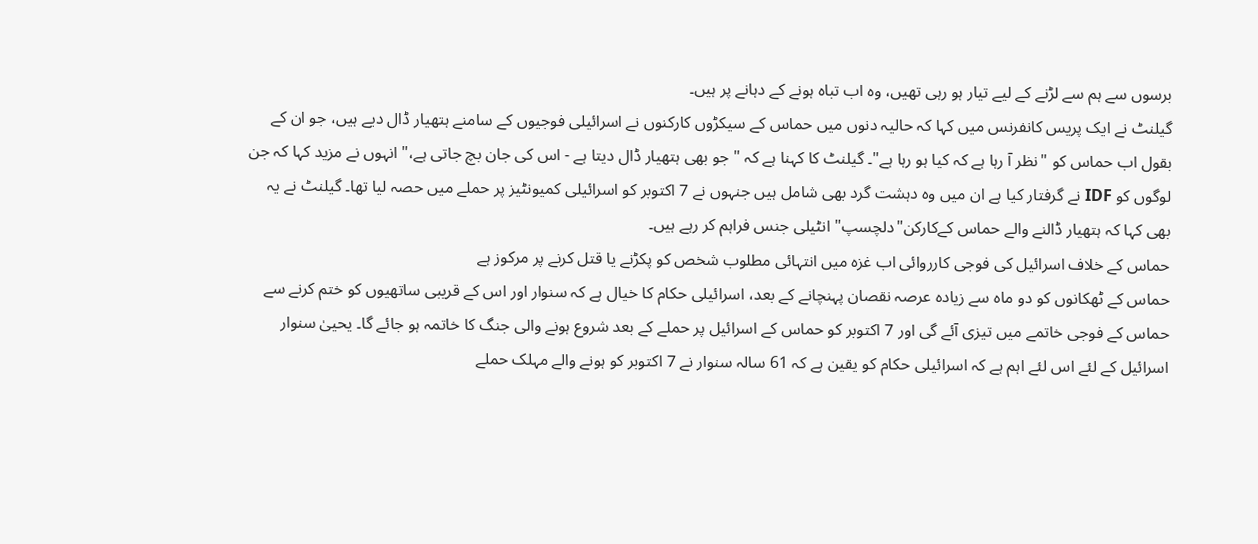برسوں سے ہم سے لڑنے کے لیے تیار ہو رہی تھیں، وہ اب تباہ ہونے کے دہانے پر ہیں۔
گیلنٹ نے ایک پریس کانفرنس میں کہا کہ حالیہ دنوں میں حماس کے سیکڑوں کارکنوں نے اسرائیلی فوجیوں کے سامنے ہتھیار ڈال دیے ہیں، جو ان کے بقول اب حماس کو "نظر آ رہا ہے کہ کیا ہو رہا ہے"۔ گیلنٹ کا کہنا ہے کہ "جو بھی ہتھیار ڈال دیتا ہے - اس کی جان بچ جاتی ہے،" انہوں نے مزید کہا کہ جن لوگوں کو IDF نے گرفتار کیا ہے ان میں وہ دہشت گرد بھی شامل ہیں جنہوں نے 7 اکتوبر کو اسرائیلی کمیونٹیز پر حملے میں حصہ لیا تھا۔ گیلنٹ نے یہ بھی کہا کہ ہتھیار ڈالنے والے حماس کےکارکن"دلچسپ" انٹیلی جنس فراہم کر رہے ہیں۔
حماس کے خلاف اسرائیل کی فوجی کارروائی اب غزہ میں انتہائی مطلوب شخص کو پکڑنے یا قتل کرنے پر مرکوز ہے
حماس کے ٹھکانوں کو دو ماہ سے زیادہ عرصہ نقصان پہنچانے کے بعد، اسرائیلی حکام کا خیال ہے کہ سنوار اور اس کے قریبی ساتھیوں کو ختم کرنے سے حماس کے فوجی خاتمے میں تیزی آئے گی اور 7 اکتوبر کو حماس کے اسرائیل پر حملے کے بعد شروع ہونے والی جنگ کا خاتمہ ہو جائے گا۔ یحییٰ سنوار اسرائیل کے لئے اس لئے اہم ہے کہ اسرائیلی حکام کو یقین ہے کہ 61 سالہ سنوار نے 7 اکتوبر کو ہونے والے مہلک حملے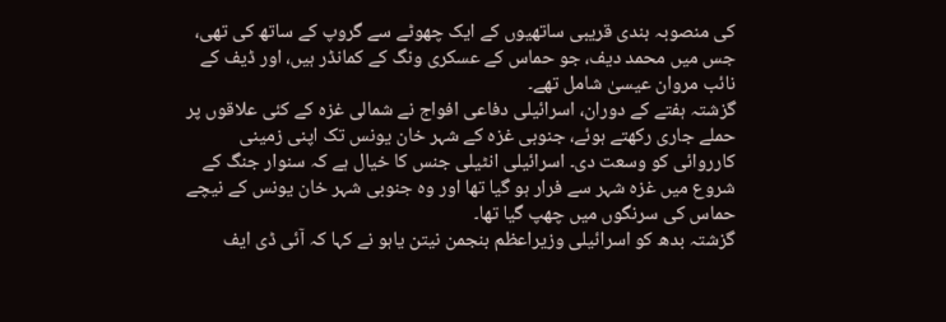کی منصوبہ بندی قریبی ساتھیوں کے ایک چھوٹے سے گروپ کے ساتھ کی تھی، جس میں محمد دیف، جو حماس کے عسکری ونگ کے کمانڈر ہیں، اور ڈیف کے نائب مروان عیسیٰ شامل تھے۔
گزشتہ ہفتے کے دوران، اسرائیلی دفاعی افواج نے شمالی غزہ کے کئی علاقوں پر حملے جاری رکھتے ہوئے، جنوبی غزہ کے شہر خان یونس تک اپنی زمینی کارروائی کو وسعت دی۔ اسرائیلی انٹیلی جنس کا خیال ہے کہ سنوار جنگ کے شروع میں غزہ شہر سے فرار ہو گیا تھا اور وہ جنوبی شہر خان یونس کے نیچے حماس کی سرنگوں میں چھپ گیا تھا۔
گزشتہ بدھ کو اسرائیلی وزیراعظم بنجمن نیتن یاہو نے کہا کہ آئی ڈی ایف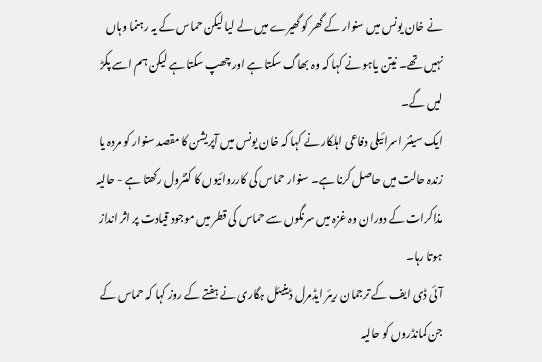نے خان یونس میں سنوار کے گھر کو گھیرے میں لے لیا لیکن حماس کے یہ رہنما وہاں نہیں تھے۔ نیتن یاہو نے کہا کہ وہ بھاگ سکتا ہے اور چھپ سکتا ہے لیکن ہم اسے پکڑ لیں گے۔
ایک سینئر اسرائیلی دفاعی اہلکار نے کہا کہ خان یونس میں آپریشن کا مقصد سنوار کو مردہ یا زندہ حالت میں حاصل کرنا ہے۔ سنوار حماس کی کارروائیوں کا کنٹرول رکھتا ہے - حالیہ مذاکرات کے دوران وہ غزہ میں سرنگوں سے حماس کی قطر میں موجود قیادت پر اثر انداز ہوتا رہا۔
آئی ڈی ایف کے ترجمان ریئر ایڈمرل ڈینیئل ہگاری نے ہفتے کے روز کہا کہ حماس کے جن کمانڈروں کو حالیہ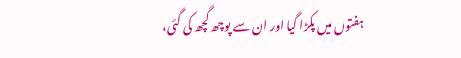ہفتوں میں پکڑا گیا اور ان سے پوچھ گچھ کی گئی،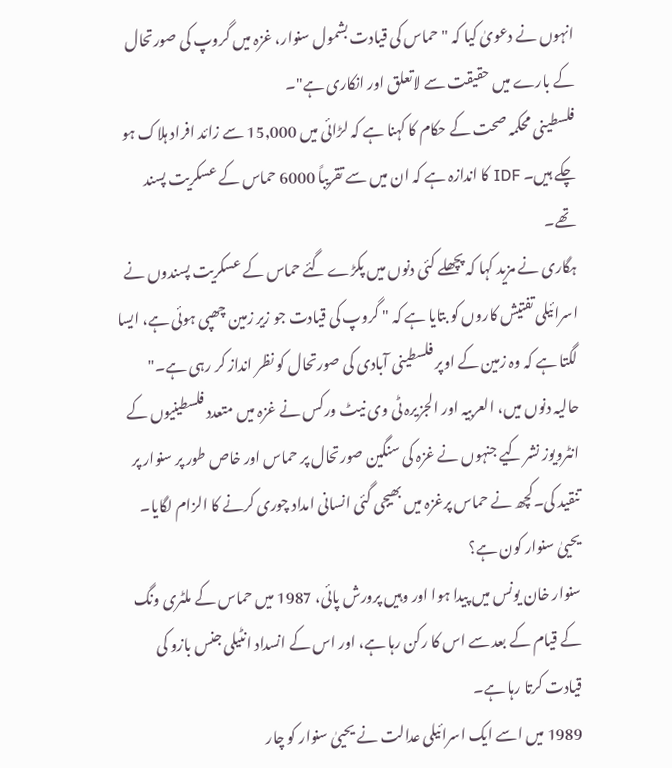انہوں نے دعویٰ کیا کہ "حماس کی قیادت بشمول سنوار، غزہ میں گروپ کی صورتحال کے بارے میں حقیقت سے لاتعلق اور انکاری ہے"۔
فلسطینی محکمہ صحت کے حکام کا کہنا ہے کہ لڑائی میں 15,000 سے زائد افراد ہلاک ہو چکے ہیں۔ IDF کا اندازہ ہے کہ ان میں سے تقریباً 6000 حماس کے عسکریت پسند تھے۔
ہگاری نے مزید کہا کہ پچھلے کئی دنوں میں پکڑے گئے حماس کے عسکریت پسندوں نے اسرائیلی تفتیش کاروں کو بتایا ہے کہ " گروپ کی قیادت جو زیر زمین چھپی ہوئی ہے، ایسا لگتا ہے کہ وہ زمین کے اوپر فلسطینی آبادی کی صورتحال کو نظر انداز کر رہی ہے۔"
حالیہ دنوں میں، العربیہ اور الجزیرہ ٹی وی نیٹ ورکس نے غزہ میں متعدد فلسطینیوں کے انٹرویوز نشر کیے جنہوں نے غزہ کی سنگین صورتحال پر حماس اور خاص طور پر سنوار پر تنقید کی۔کچھ نے حماس پرغزہ میں بھیجی گئی انسانی امداد چوری کرنے کا الزام لگایا۔
یحییٰ سنوار کون ہے؟
سنوار خان یونس میں پیدا ہوا اور وہیں پرورش پائی، 1987 میں حماس کے ملٹری ونگ کے قیام کے بعد سے اس کا رکن رہا ہے، اور اس کے انسداد انٹیلی جنس بازو کی قیادت کرتا رہا ہے۔
1989 میں اسے ایک اسرائیلی عدالت نے یحییٰ سنوار کو چار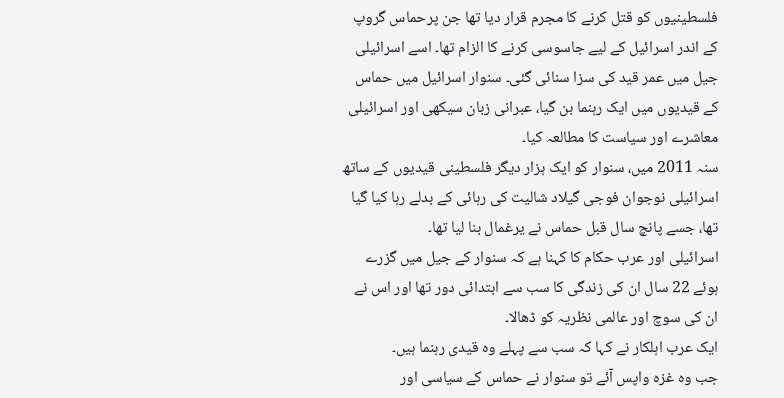فلسطینیوں کو قتل کرنے کا مجرم قرار دیا تھا جن پرحماس گروپ کے اندر اسرائیل کے لیے جاسوسی کرنے کا الزام تھا۔ اسے اسرائیلی جیل میں عمر قید کی سزا سنائی گئی۔ سنوار اسرائیل میں حماس کے قیدیوں میں ایک رہنما بن گیا، عبرانی زبان سیکھی اور اسرائیلی معاشرے اور سیاست کا مطالعہ کیا۔
سنہ 2011 میں، سنوار کو ایک ہزار دیگر فلسطینی قیدیوں کے ساتھ اسرائیلی نوجوان فوجی گیلاد شالیت کی رہائی کے بدلے رہا کیا گیا تھا، جسے پانچ سال قبل حماس نے یرغمال بنا لیا تھا۔
اسرائیلی اور عرب حکام کا کہنا ہے کہ سنوار کے جیل میں گزرے ہوئے 22 سال ان کی زندگی کا سب سے ابتدائی دور تھا اور اس نے ان کی سوچ اور عالمی نظریہ کو ڈھالا۔
ایک عرب اہلکار نے کہا کہ سب سے پہلے وہ قیدی رہنما ہیں۔
جب وہ غزہ واپس آئے تو سنوار نے حماس کے سیاسی اور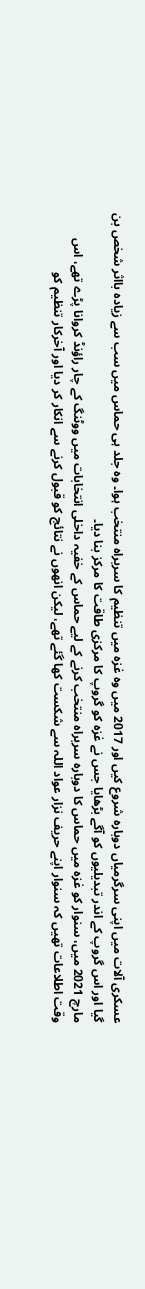عسکری آلات میں اپنی سرگرمیاں دوبارہ شروع کیں اور 2017 میں وہ غزہ میں تنظیم کا سربراہ منتخب ہوا۔ وہ جلد ہی حماس میں سب سے زیادہ بااثر شخص بن گیا اور اس گروپ کے اندر تبدیلیوں کو آگے بڑھایا جس نے غزہ کو گروپ کا مرکزی طاقت کا مرکز بنا دیا۔
مارچ 2021 میں، سنوار کو غزہ میں حماس کا دوبارہ سربراہ منتخب کرنے کے لیے حماس کے خفیہ داخلی انتخابات میں ووٹنگ کے چار راؤنڈ کروانا پڑے تھے، اس وقت اطلاعات تھیں کہ سنوار اپنے حریف نزار عواد اللہ سے شکست کھا گئے تھے، لیکن انھوں نے نتائج کو قبول کرنے سے انکار کر دیا اور آخرکار تنظیم کو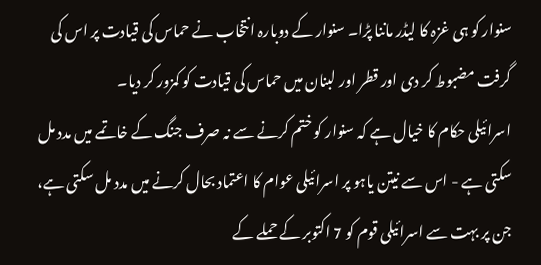سنوار کو ہی غزہ کا لیڈر ماننا پڑا۔ سنوار کے دوبارہ انتخاب نے حماس کی قیادت پر اس کی گرفت مضبوط کر دی اور قطر اور لبنان میں حماس کی قیادت کو کمزور کر دیا۔
اسرائیلی حکام کا خیال ہے کہ سنوار کو ختم کرنے سے نہ صرف جنگ کے خاتمے میں مدد مل سکتی ہے - اس سے نیتن یاہو پر اسرائیلی عوام کا اعتماد بحال کرنے میں مدد مل سکتی ہے، جن پر بہت سے اسرائیلی قوم کو 7 اکتوبر کے حملے کے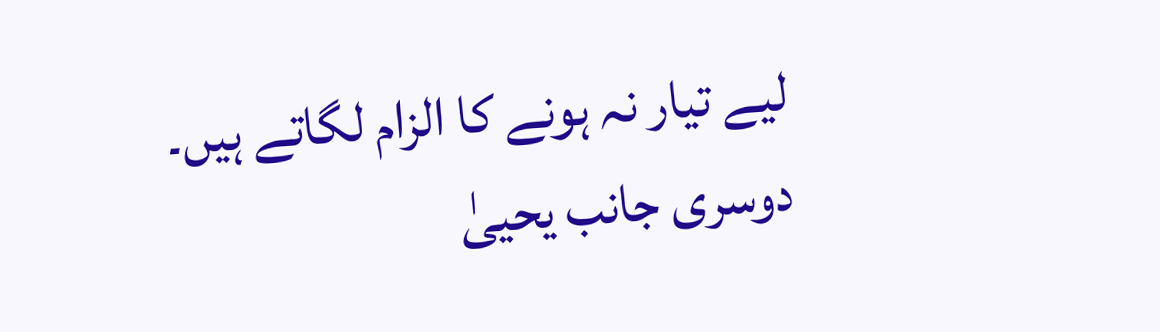لیے تیار نہ ہونے کا الزام لگاتے ہیں۔
دوسری جانب یحییٰ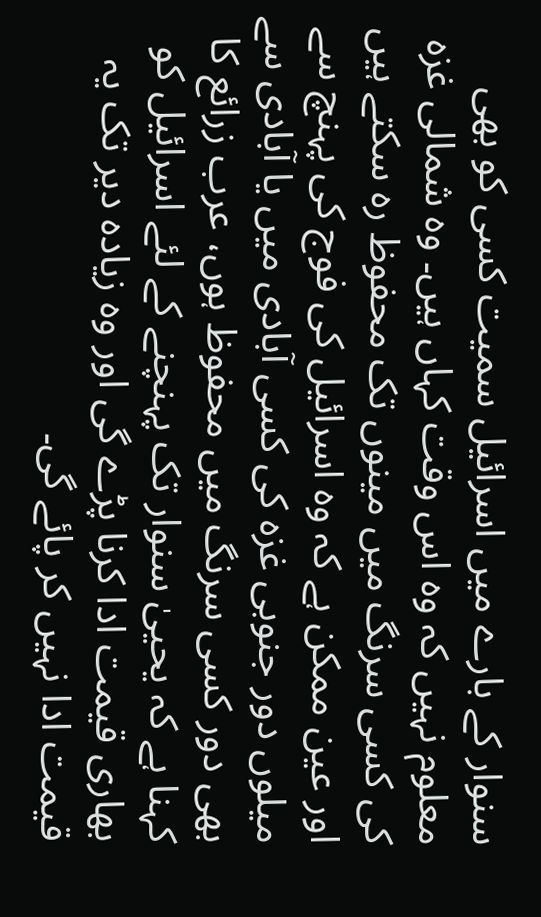سنوار کے بارے میں اسرائیل سمیت کسی کو بھی معلوم نہیں کہ وہ اس وقت کہاں ہیں۔ وہ شمالی غزہ کی کسی سرنگ میں مینوں تک محفوظ رہ سکتے ہیں اور عین ممکن ہے کہ وہ اسرائیل کی فوج کی پہنچ سے میلوں دور جنوبی غزہ کی کسی آبادی میں یا آبادی سے بھی دور کسی سرنگ میں محفوظ ہوں، عرب زرائع کا کہنا ہے کہ یحییٰ سنوار تک پہنچنے کے لئے اسرائیل کو بھاری قیمت ادا کرنا پڑے گی اور وہ زیادہ دیر تک یہ قیمت ادا نہیں کر پائے گی۔